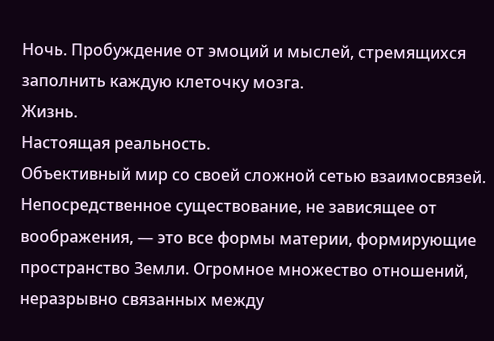Ночь. Пробуждение от эмоций и мыслей, стремящихся заполнить каждую клеточку мозга.
Жизнь.
Настоящая реальность.
Объективный мир со своей сложной сетью взаимосвязей. Непосредственное существование, не зависящее от воображения, — это все формы материи, формирующие пространство Земли. Огромное множество отношений, неразрывно связанных между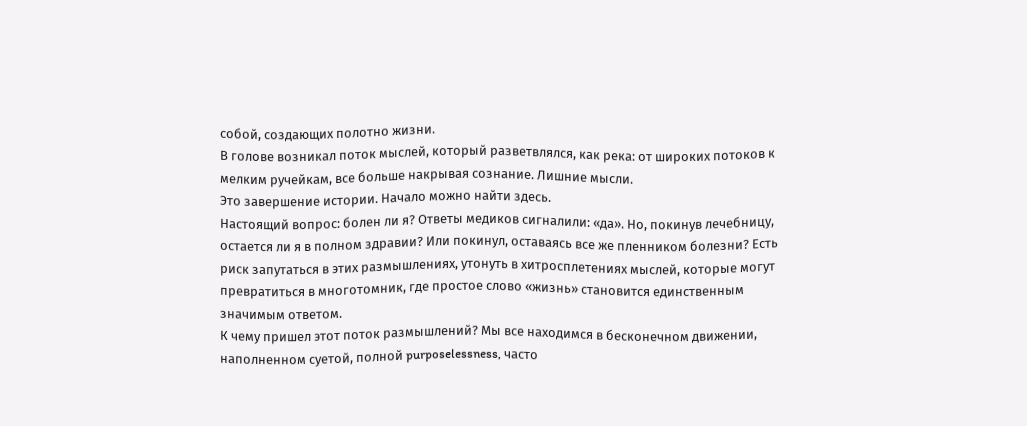собой, создающих полотно жизни.
В голове возникал поток мыслей, который разветвлялся, как река: от широких потоков к мелким ручейкам, все больше накрывая сознание. Лишние мысли.
Это завершение истории. Начало можно найти здесь.
Настоящий вопрос: болен ли я? Ответы медиков сигналили: «да». Но, покинув лечебницу, остается ли я в полном здравии? Или покинул, оставаясь все же пленником болезни? Есть риск запутаться в этих размышлениях, утонуть в хитросплетениях мыслей, которые могут превратиться в многотомник, где простое слово «жизнь» становится единственным значимым ответом.
К чему пришел этот поток размышлений? Мы все находимся в бесконечном движении, наполненном суетой, полной purposelessness, часто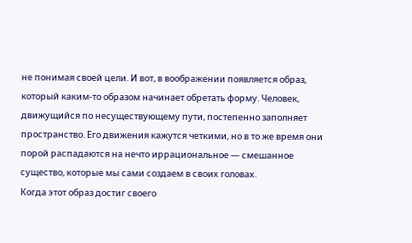не понимая своей цели. И вот, в воображении появляется образ, который каким-то образом начинает обретать форму. Человек, движущийся по несуществующему пути, постепенно заполняет пространство. Его движения кажутся четкими, но в то же время они порой распадаются на нечто иррациональное — смешанное существо, которые мы сами создаем в своих головах.
Когда этот образ достиг своего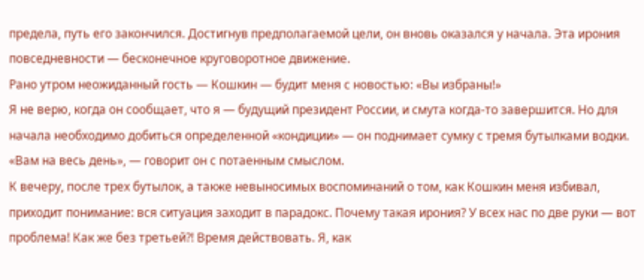предела, путь его закончился. Достигнув предполагаемой цели, он вновь оказался у начала. Эта ирония повседневности — бесконечное круговоротное движение.
Рано утром неожиданный гость — Кошкин — будит меня с новостью: «Вы избраны!»
Я не верю, когда он сообщает, что я — будущий президент России, и смута когда-то завершится. Но для начала необходимо добиться определенной «кондиции» — он поднимает сумку с тремя бутылками водки. «Вам на весь день», — говорит он с потаенным смыслом.
К вечеру, после трех бутылок, а также невыносимых воспоминаний о том, как Кошкин меня избивал, приходит понимание: вся ситуация заходит в парадокс. Почему такая ирония? У всех нас по две руки — вот проблема! Как же без третьей?! Время действовать. Я, как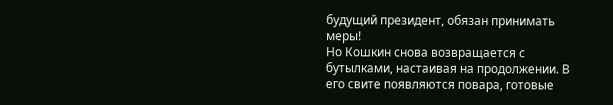будущий президент, обязан принимать меры!
Но Кошкин снова возвращается с бутылками, настаивая на продолжении. В его свите появляются повара, готовые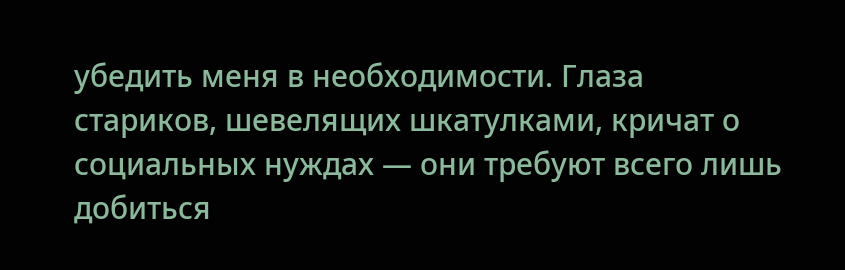убедить меня в необходимости. Глаза стариков, шевелящих шкатулками, кричат о социальных нуждах — они требуют всего лишь добиться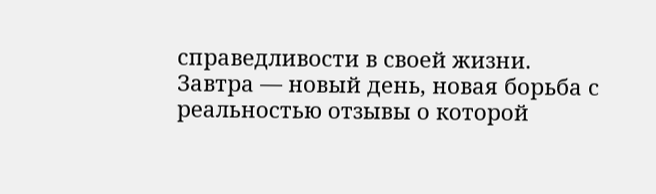справедливости в своей жизни.
Завтра — новый день, новая борьба с реальностью отзывы о которой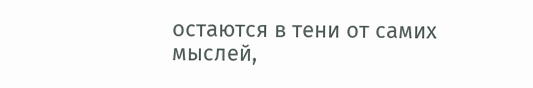остаются в тени от самих мыслей,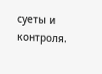суеты и контроля.